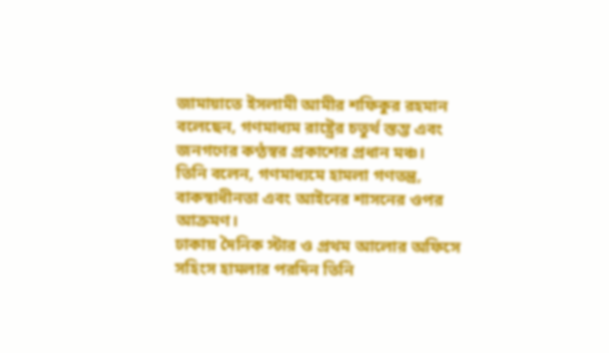জামায়াতে ইসলামী আমীর শফিকুর রহমান বলেছেন, গণমাধ্যম রাষ্ট্রের চতুর্থ স্তম্ভ এবং জনগণের কণ্ঠস্বর প্রকাশের প্রধান মঞ্চ।
তিনি বলেন, গণমাধ্যমে হামলা গণতন্ত্র, বাকস্বাধীনতা এবং আইনের শাসনের ওপর আক্রমণ।
ঢাকায় দৈনিক স্টার ও প্রথম আলোর অফিসে সহিংস হামলার পরদিন তিনি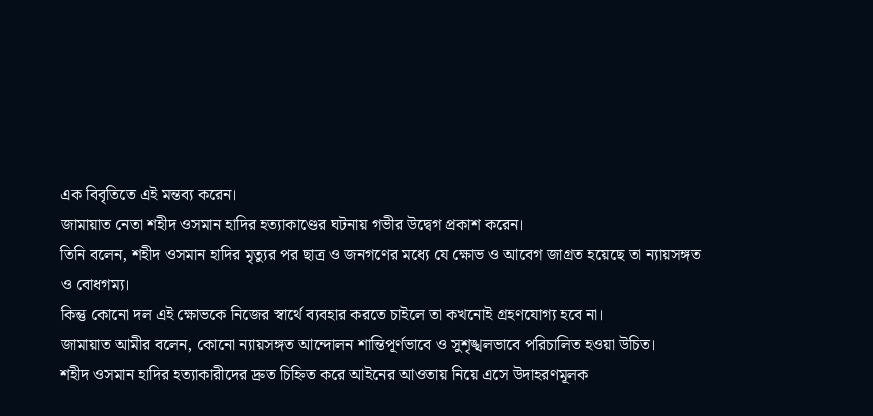এক বিবৃতিতে এই মন্তব্য করেন।
জামায়াত নেতা শহীদ ওসমান হাদির হত্যাকাণ্ডের ঘটনায় গভীর উদ্বেগ প্রকাশ করেন।
তিনি বলেন, শহীদ ওসমান হাদির মৃত্যুর পর ছাত্র ও জনগণের মধ্যে যে ক্ষোভ ও আবেগ জাগ্রত হয়েছে তা ন্যায়সঙ্গত ও বোধগম্য।
কিন্তু কোনো দল এই ক্ষোভকে নিজের স্বার্থে ব্যবহার করতে চাইলে তা কখনোই গ্রহণযোগ্য হবে না।
জামায়াত আমীর বলেন, কোনো ন্যায়সঙ্গত আন্দোলন শান্তিপূর্ণভাবে ও সুশৃঙ্খলভাবে পরিচালিত হওয়া উচিত।
শহীদ ওসমান হাদির হত্যাকারীদের দ্রুত চিহ্নিত করে আইনের আওতায় নিয়ে এসে উদাহরণমূলক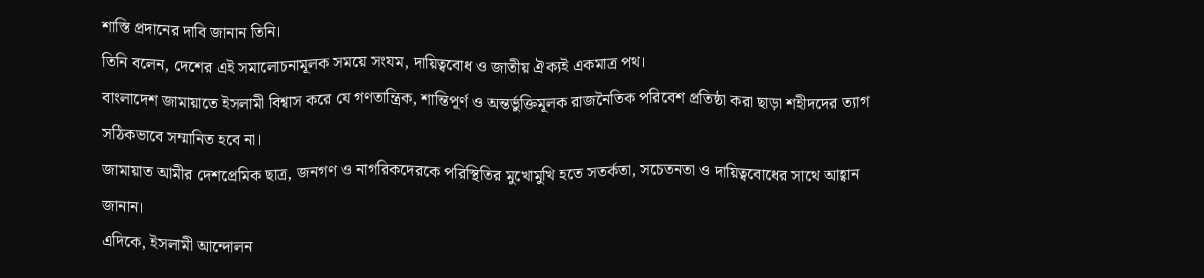শাস্তি প্রদানের দাবি জানান তিনি।
তিনি বলেন, দেশের এই সমালোচনামূলক সময়ে সংযম, দায়িত্ববোধ ও জাতীয় ঐক্যই একমাত্র পথ।
বাংলাদেশ জামায়াতে ইসলামী বিশ্বাস করে যে গণতান্ত্রিক, শান্তিপূর্ণ ও অন্তর্ভুক্তিমূলক রাজনৈতিক পরিবেশ প্রতিষ্ঠা করা ছাড়া শহীদদের ত্যাগ সঠিকভাবে সম্মানিত হবে না।
জামায়াত আমীর দেশপ্রেমিক ছাত্র, জনগণ ও নাগরিকদেরকে পরিস্থিতির মুখোমুখি হতে সতর্কতা, সচেতনতা ও দায়িত্ববোধের সাথে আহ্বান জানান।
এদিকে, ইসলামী আন্দোলন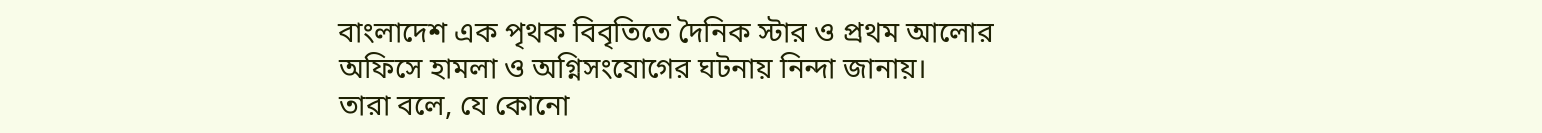বাংলাদেশ এক পৃথক বিবৃতিতে দৈনিক স্টার ও প্রথম আলোর অফিসে হামলা ও অগ্নিসংযোগের ঘটনায় নিন্দা জানায়।
তারা বলে, যে কোনো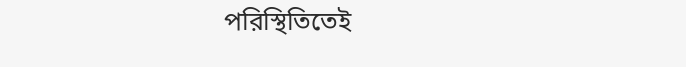পরিস্থিতিতেই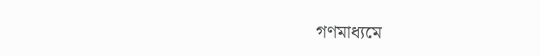গণমাধ্যমে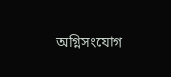অগ্নিসংযোগ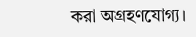করা অগ্রহণযোগ্য।